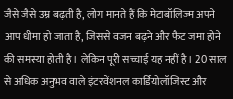जैसे जैसे उम्र बढ़ती है, लोग मानते हैं कि मेटाबॉलिज्म अपने आप धीमा हो जाता है, जिससे वजन बढ़ने और फैट जमा होने की समस्या होती है। लेकिन पूरी सच्चाई यह नहीं है। 20 साल से अधिक अनुभव वाले इंटरवेंशनल कार्डियोलॉजिस्ट और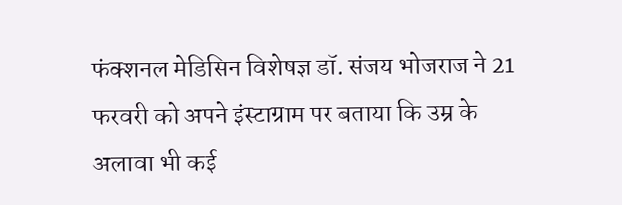फंक्शनल मेडिसिन विशेषज्ञ डॉ. संजय भोजराज ने 21 फरवरी को अपने इंस्टाग्राम पर बताया कि उम्र के अलावा भी कई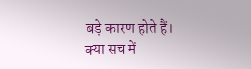बड़े कारण होते हैं।
क्या सच में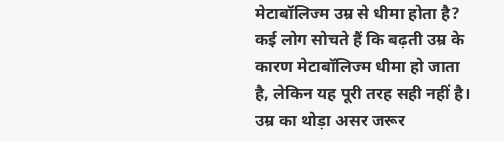मेटाबॉलिज्म उम्र से धीमा होता है?
कई लोग सोचते हैं कि बढ़ती उम्र के कारण मेटाबॉलिज्म धीमा हो जाता है, लेकिन यह पूरी तरह सही नहीं है। उम्र का थोड़ा असर जरूर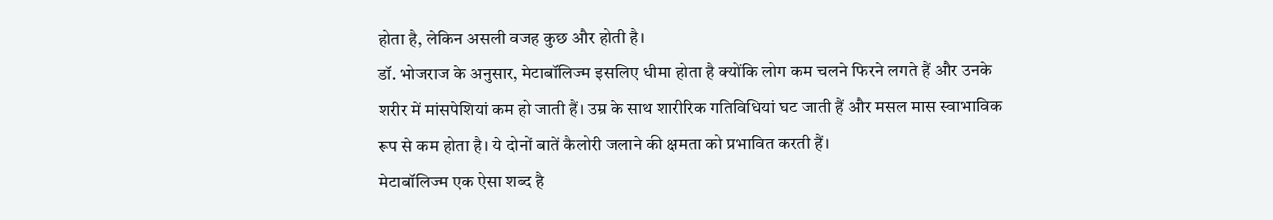होता है, लेकिन असली वजह कुछ और होती है।
डॉ. भोजराज के अनुसार, मेटाबॉलिज्म इसलिए धीमा होता है क्योंकि लोग कम चलने फिरने लगते हैं और उनके शरीर में मांसपेशियां कम हो जाती हैं। उम्र के साथ शारीरिक गतिविधियां घट जाती हैं और मसल मास स्वाभाविक रूप से कम होता है। ये दोनों बातें कैलोरी जलाने की क्षमता को प्रभावित करती हैं।
मेटाबॉलिज्म एक ऐसा शब्द है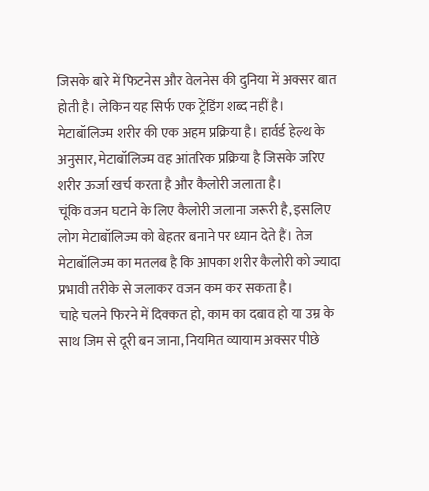जिसके बारे में फिटनेस और वेलनेस की दुनिया में अक्सर बात होती है। लेकिन यह सिर्फ एक ट्रेंडिंग शब्द नहीं है। मेटाबॉलिज्म शरीर की एक अहम प्रक्रिया है। हार्वर्ड हेल्थ के अनुसार, मेटाबॉलिज्म वह आंतरिक प्रक्रिया है जिसके जरिए शरीर ऊर्जा खर्च करता है और कैलोरी जलाता है।
चूंकि वजन घटाने के लिए कैलोरी जलाना जरूरी है, इसलिए लोग मेटाबॉलिज्म को बेहतर बनाने पर ध्यान देते हैं। तेज मेटाबॉलिज्म का मतलब है कि आपका शरीर कैलोरी को ज्यादा प्रभावी तरीके से जलाकर वजन कम कर सकता है।
चाहे चलने फिरने में दिक्कत हो, काम का दबाव हो या उम्र के साथ जिम से दूरी बन जाना, नियमित व्यायाम अक्सर पीछे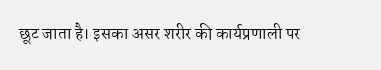छूट जाता है। इसका असर शरीर की कार्यप्रणाली पर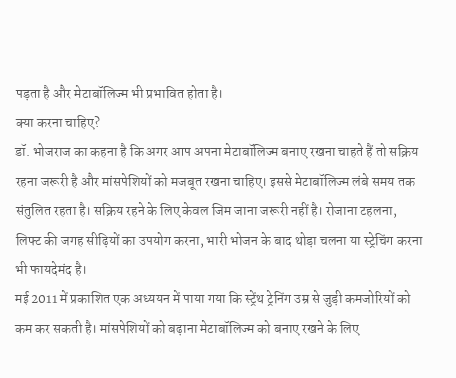पड़ता है और मेटाबॉलिज्म भी प्रभावित होता है।
क्या करना चाहिए?
डॉ. भोजराज का कहना है कि अगर आप अपना मेटाबॉलिज्म बनाए रखना चाहते हैं तो सक्रिय रहना जरूरी है और मांसपेशियों को मजबूत रखना चाहिए। इससे मेटाबॉलिज्म लंबे समय तक संतुलित रहता है। सक्रिय रहने के लिए केवल जिम जाना जरूरी नहीं है। रोजाना टहलना, लिफ्ट की जगह सीढ़ियों का उपयोग करना, भारी भोजन के बाद थोड़ा चलना या स्ट्रेचिंग करना भी फायदेमंद है।
मई 2011 में प्रकाशित एक अध्ययन में पाया गया कि स्ट्रेंथ ट्रेनिंग उम्र से जुड़ी कमजोरियों को कम कर सकती है। मांसपेशियों को बढ़ाना मेटाबॉलिज्म को बनाए रखने के लिए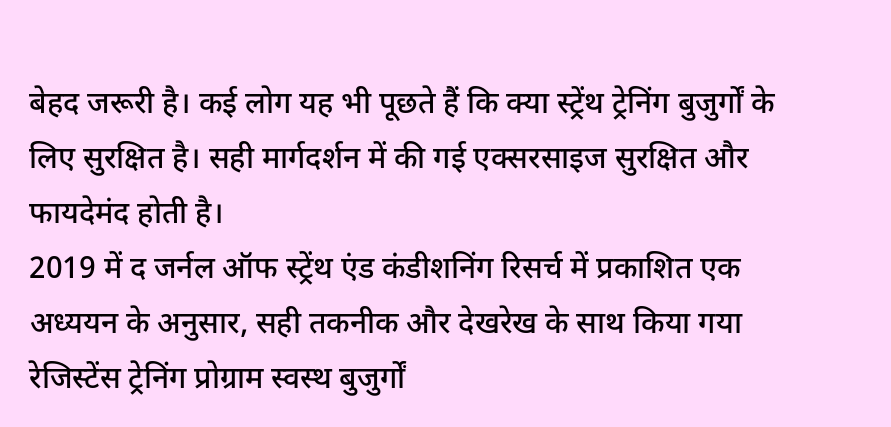बेहद जरूरी है। कई लोग यह भी पूछते हैं कि क्या स्ट्रेंथ ट्रेनिंग बुजुर्गों के लिए सुरक्षित है। सही मार्गदर्शन में की गई एक्सरसाइज सुरक्षित और फायदेमंद होती है।
2019 में द जर्नल ऑफ स्ट्रेंथ एंड कंडीशनिंग रिसर्च में प्रकाशित एक अध्ययन के अनुसार, सही तकनीक और देखरेख के साथ किया गया रेजिस्टेंस ट्रेनिंग प्रोग्राम स्वस्थ बुजुर्गों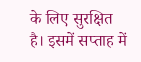के लिए सुरक्षित है। इसमें सप्ताह में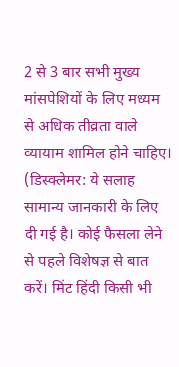2 से 3 बार सभी मुख्य मांसपेशियों के लिए मध्यम से अधिक तीव्रता वाले व्यायाम शामिल होने चाहिए।
(डिस्क्लेमर: ये सलाह सामान्य जानकारी के लिए दी गई है। कोई फैसला लेने से पहले विशेषज्ञ से बात करें। मिंट हिंदी किसी भी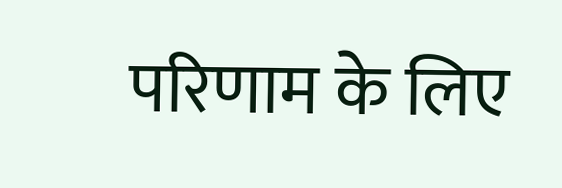परिणाम के लिए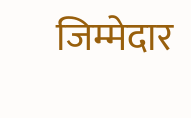जिम्मेदार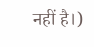नहीं है।)